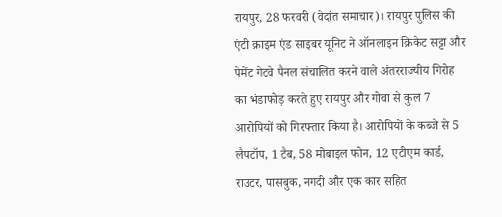रायपुर, 28 फरवरी (वेदांत समाचार)। रायपुर पुलिस की एंटी क्राइम एंड साइबर यूनिट ने ऑनलाइन क्रिकेट सट्टा और पेमेंट गेटवे पैनल संचालित करने वाले अंतरराज्यीय गिरोह का भंडाफोड़ करते हुए रायपुर और गोवा से कुल 7 आरोपियों को गिरफ्तार किया है। आरोपियों के कब्जे से 5 लैपटॉप, 1 टैब, 58 मोबाइल फोन, 12 एटीएम कार्ड, राउटर, पासबुक, नगदी और एक कार सहित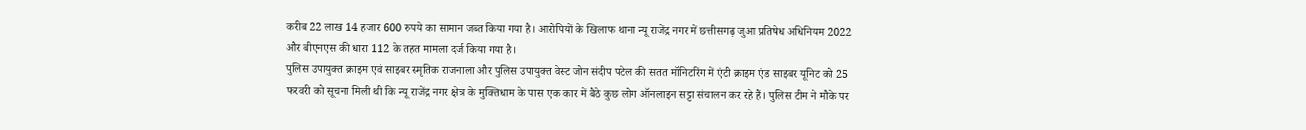करीब 22 लाख 14 हजार 600 रुपये का सामान जब्त किया गया है। आरोपियों के खिलाफ थाना न्यू राजेंद्र नगर में छत्तीसगढ़ जुआ प्रतिषेध अधिनियम 2022 और बीएनएस की धारा 112 के तहत मामला दर्ज किया गया है।
पुलिस उपायुक्त क्राइम एवं साइबर स्मृतिक राजनाला और पुलिस उपायुक्त वेस्ट जोन संदीप पटेल की सतत मॉनिटरिंग में एंटी क्राइम एंड साइबर यूनिट को 25 फरवरी को सूचना मिली थी कि न्यू राजेंद्र नगर क्षेत्र के मुक्तिधाम के पास एक कार में बैठे कुछ लोग ऑनलाइन सट्टा संचालन कर रहे हैं। पुलिस टीम ने मौके पर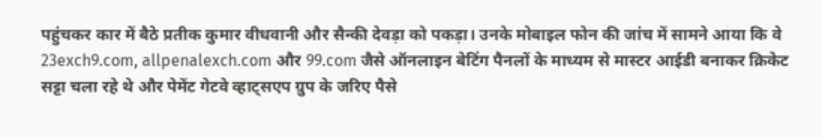पहुंचकर कार में बैठे प्रतीक कुमार वीधवानी और सैन्की देवड़ा को पकड़ा। उनके मोबाइल फोन की जांच में सामने आया कि वे 23exch9.com, allpenalexch.com और 99.com जैसे ऑनलाइन बेटिंग पैनलों के माध्यम से मास्टर आईडी बनाकर क्रिकेट सट्टा चला रहे थे और पेमेंट गेटवे व्हाट्सएप ग्रुप के जरिए पैसे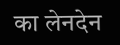का लेनदेन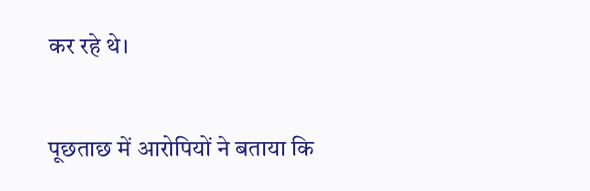कर रहे थे।


पूछताछ में आरोपियों ने बताया कि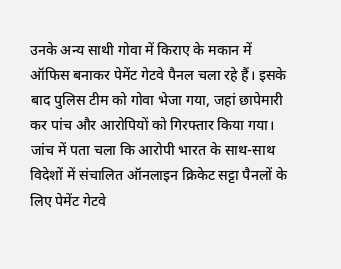उनके अन्य साथी गोवा में किराए के मकान में ऑफिस बनाकर पेमेंट गेटवे पैनल चला रहे हैं। इसके बाद पुलिस टीम को गोवा भेजा गया, जहां छापेमारी कर पांच और आरोपियों को गिरफ्तार किया गया। जांच में पता चला कि आरोपी भारत के साथ-साथ विदेशों में संचालित ऑनलाइन क्रिकेट सट्टा पैनलों के लिए पेमेंट गेटवे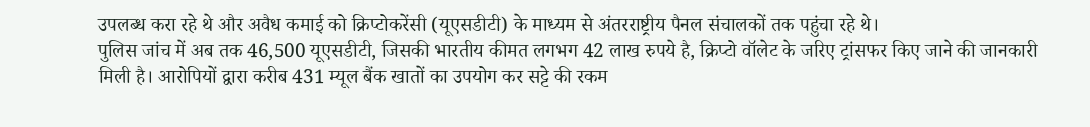उपलब्ध करा रहे थे और अवैध कमाई को क्रिप्टोकरेंसी (यूएसडीटी) के माध्यम से अंतरराष्ट्रीय पैनल संचालकों तक पहुंचा रहे थे।
पुलिस जांच में अब तक 46,500 यूएसडीटी, जिसकी भारतीय कीमत लगभग 42 लाख रुपये है, क्रिप्टो वॉलेट के जरिए ट्रांसफर किए जाने की जानकारी मिली है। आरोपियों द्वारा करीब 431 म्यूल बैंक खातों का उपयोग कर सट्टे की रकम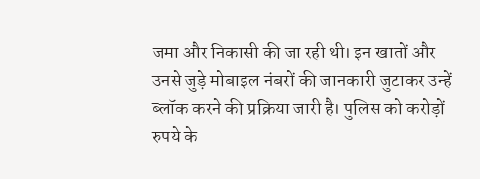जमा और निकासी की जा रही थी। इन खातों और उनसे जुड़े मोबाइल नंबरों की जानकारी जुटाकर उन्हें ब्लॉक करने की प्रक्रिया जारी है। पुलिस को करोड़ों रुपये के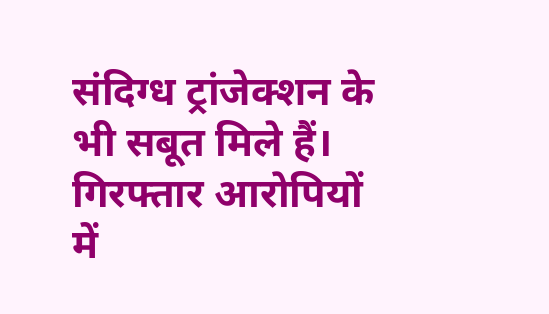संदिग्ध ट्रांजेक्शन के भी सबूत मिले हैं।
गिरफ्तार आरोपियों में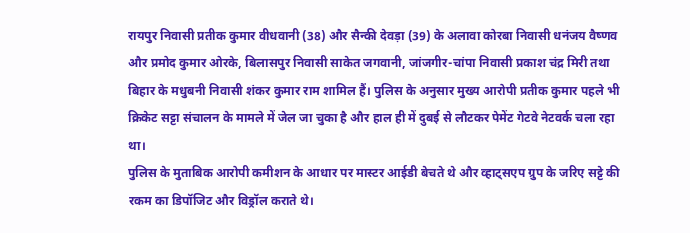रायपुर निवासी प्रतीक कुमार वीधवानी (38) और सैन्की देवड़ा (39) के अलावा कोरबा निवासी धनंजय वैष्णव और प्रमोद कुमार ओरके, बिलासपुर निवासी साकेत जगवानी, जांजगीर-चांपा निवासी प्रकाश चंद्र मिरी तथा बिहार के मधुबनी निवासी शंकर कुमार राम शामिल हैं। पुलिस के अनुसार मुख्य आरोपी प्रतीक कुमार पहले भी क्रिकेट सट्टा संचालन के मामले में जेल जा चुका है और हाल ही में दुबई से लौटकर पेमेंट गेटवे नेटवर्क चला रहा था।
पुलिस के मुताबिक आरोपी कमीशन के आधार पर मास्टर आईडी बेचते थे और व्हाट्सएप ग्रुप के जरिए सट्टे की रकम का डिपॉजिट और विड्रॉल कराते थे।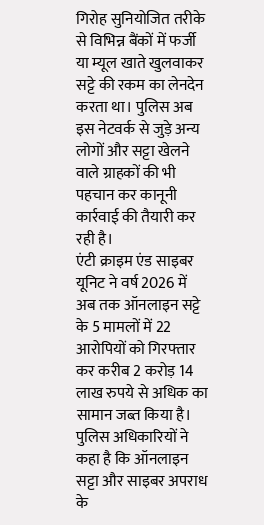गिरोह सुनियोजित तरीके से विभिन्न बैंकों में फर्जी या म्यूल खाते खुलवाकर सट्टे की रकम का लेनदेन करता था। पुलिस अब इस नेटवर्क से जुड़े अन्य लोगों और सट्टा खेलने वाले ग्राहकों की भी पहचान कर कानूनी कार्रवाई की तैयारी कर रही है।
एंटी क्राइम एंड साइबर यूनिट ने वर्ष 2026 में अब तक ऑनलाइन सट्टे के 5 मामलों में 22 आरोपियों को गिरफ्तार कर करीब 2 करोड़ 14 लाख रुपये से अधिक का सामान जब्त किया है। पुलिस अधिकारियों ने कहा है कि ऑनलाइन सट्टा और साइबर अपराध के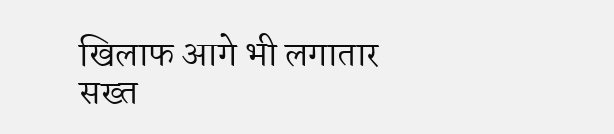खिलाफ आगे भी लगातार सख्त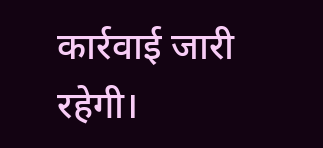कार्रवाई जारी रहेगी।